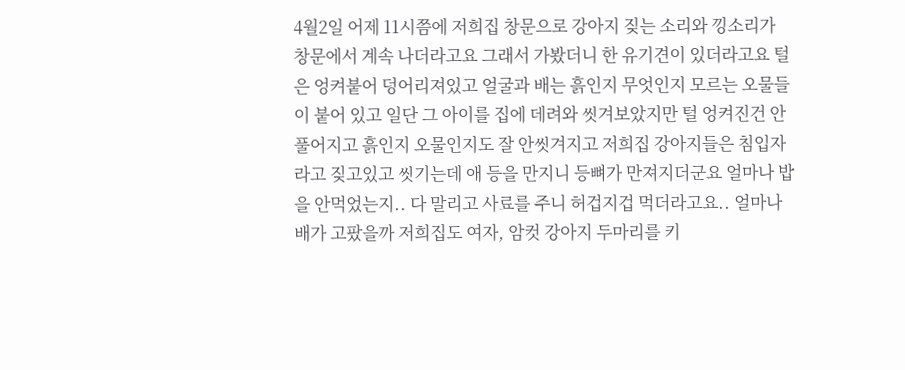4월2일 어제 11시쯤에 저희집 창문으로 강아지 짖는 소리와 낑소리가 창문에서 계속 나더라고요 그래서 가봤더니 한 유기견이 있더라고요 털은 엉켜붙어 덩어리져있고 얼굴과 배는 흙인지 무엇인지 모르는 오물들이 붙어 있고 일단 그 아이를 집에 데려와 씻겨보았지만 털 엉켜진건 안풀어지고 흙인지 오물인지도 잘 안씻겨지고 저희집 강아지들은 침입자라고 짖고있고 씻기는데 애 등을 만지니 등뼈가 만져지더군요 얼마나 밥을 안먹었는지.. 다 말리고 사료를 주니 허겁지겁 먹더라고요.. 얼마나 배가 고팠을까 저희집도 여자, 암컷 강아지 두마리를 키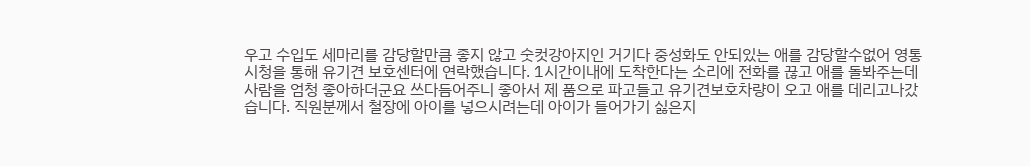우고 수입도 세마리를 감당할만큼 좋지 않고 숫컷강아지인 거기다 중성화도 안되있는 애를 감당할수없어 영통시청을 통해 유기견 보호센터에 연락했습니다. 1시간이내에 도착한다는 소리에 전화를 끊고 애를 돌봐주는데 사람을 엄청 좋아하더군요 쓰다듬어주니 좋아서 제 품으로 파고들고 유기견보호차량이 오고 애를 데리고나갔습니다. 직원분께서 철장에 아이를 넣으시려는데 아이가 들어가기 싫은지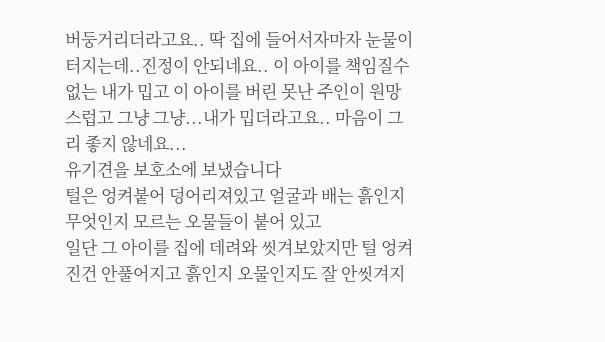버둥거리더라고요.. 딱 집에 들어서자마자 눈물이 터지는데..진정이 안되네요.. 이 아이를 책임질수 없는 내가 밉고 이 아이를 버린 못난 주인이 원망스럽고 그냥 그냥...내가 밉더라고요.. 마음이 그리 좋지 않네요...
유기견을 보호소에 보냈습니다
털은 엉켜붙어 덩어리져있고 얼굴과 배는 흙인지 무엇인지 모르는 오물들이 붙어 있고
일단 그 아이를 집에 데려와 씻겨보았지만 털 엉켜진건 안풀어지고 흙인지 오물인지도 잘 안씻겨지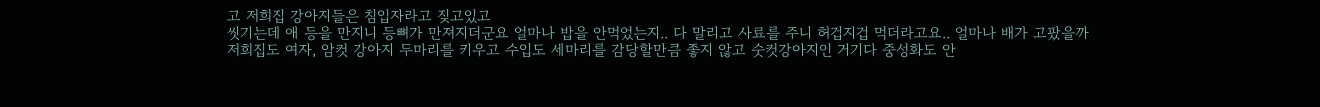고 저희집 강아지들은 침입자라고 짖고있고
씻기는데 애 등을 만지니 등뼈가 만져지더군요 얼마나 밥을 안먹었는지.. 다 말리고 사료를 주니 허겁지겁 먹더라고요.. 얼마나 배가 고팠을까
저희집도 여자, 암컷 강아지 두마리를 키우고 수입도 세마리를 감당할만큼 좋지 않고 숫컷강아지인 거기다 중성화도 안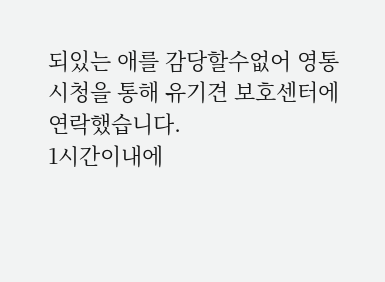되있는 애를 감당할수없어 영통시청을 통해 유기견 보호센터에 연락했습니다.
1시간이내에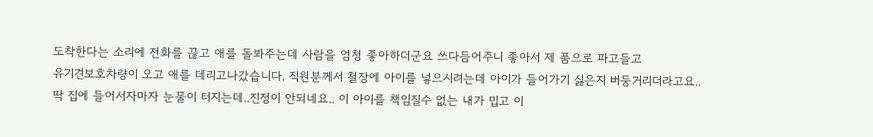도착한다는 소리에 전화를 끊고 애를 돌봐주는데 사람을 엄청 좋아하더군요 쓰다듬어주니 좋아서 제 품으로 파고들고
유기견보호차량이 오고 애를 데리고나갔습니다. 직원분께서 철장에 아이를 넣으시려는데 아이가 들어가기 싫은지 버둥거리더라고요..
딱 집에 들어서자마자 눈물이 터지는데..진정이 안되네요.. 이 아이를 책임질수 없는 내가 밉고 이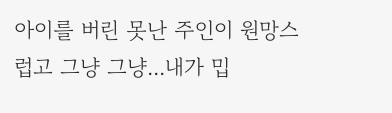아이를 버린 못난 주인이 원망스럽고 그냥 그냥...내가 밉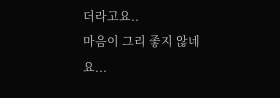더라고요..
마음이 그리 좋지 않네요...